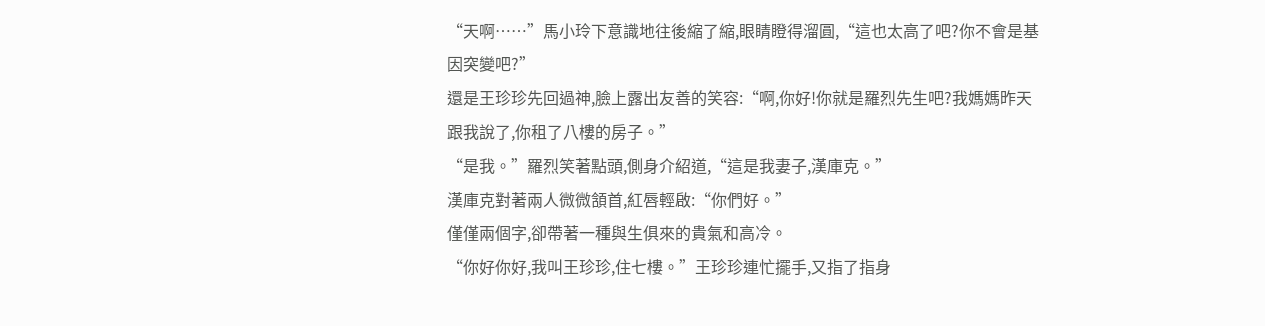“天啊……”馬小玲下意識地往後縮了縮,眼睛瞪得溜圓,“這也太高了吧?你不會是基因突變吧?”
還是王珍珍先回過神,臉上露出友善的笑容:“啊,你好!你就是羅烈先生吧?我媽媽昨天跟我說了,你租了八樓的房子。”
“是我。”羅烈笑著點頭,側身介紹道,“這是我妻子,漢庫克。”
漢庫克對著兩人微微頷首,紅唇輕啟:“你們好。”
僅僅兩個字,卻帶著一種與生俱來的貴氣和高冷。
“你好你好,我叫王珍珍,住七樓。”王珍珍連忙擺手,又指了指身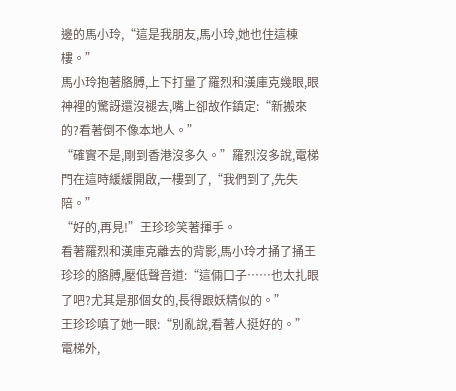邊的馬小玲,“這是我朋友,馬小玲,她也住這棟樓。”
馬小玲抱著胳膊,上下打量了羅烈和漢庫克幾眼,眼神裡的驚訝還沒褪去,嘴上卻故作鎮定:“新搬來的?看著倒不像本地人。”
“確實不是,剛到香港沒多久。”羅烈沒多說,電梯門在這時緩緩開啟,一樓到了,“我們到了,先失陪。”
“好的,再見!”王珍珍笑著揮手。
看著羅烈和漢庫克離去的背影,馬小玲才捅了捅王珍珍的胳膊,壓低聲音道:“這倆口子……也太扎眼了吧?尤其是那個女的,長得跟妖精似的。”
王珍珍嗔了她一眼:“別亂說,看著人挺好的。”
電梯外,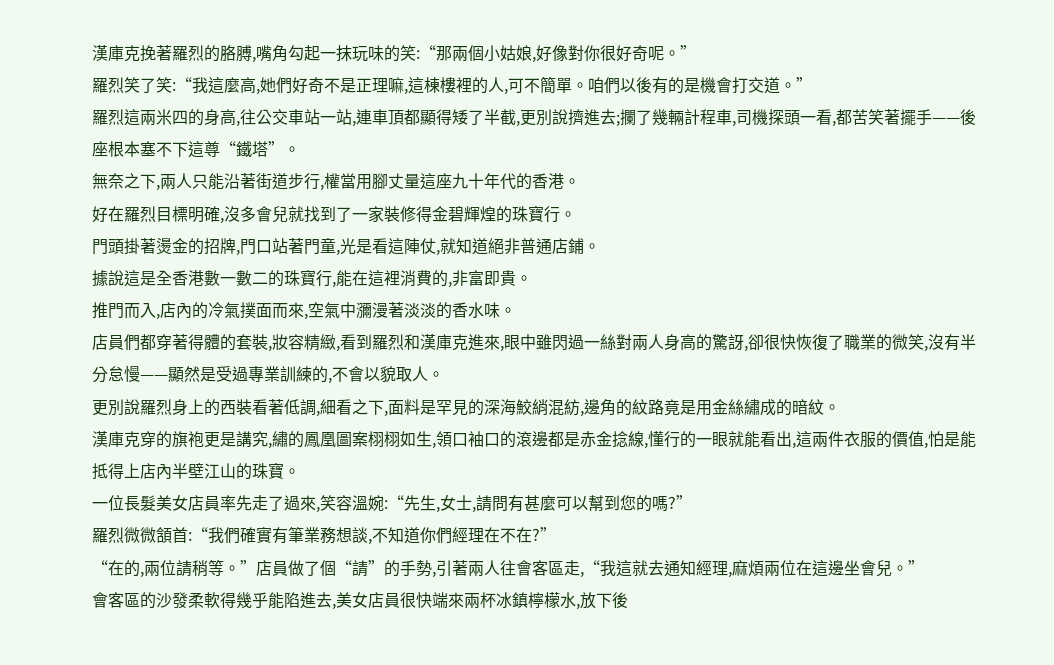漢庫克挽著羅烈的胳膊,嘴角勾起一抹玩味的笑:“那兩個小姑娘,好像對你很好奇呢。”
羅烈笑了笑:“我這麼高,她們好奇不是正理嘛,這棟樓裡的人,可不簡單。咱們以後有的是機會打交道。”
羅烈這兩米四的身高,往公交車站一站,連車頂都顯得矮了半截,更別說擠進去;攔了幾輛計程車,司機探頭一看,都苦笑著擺手——後座根本塞不下這尊“鐵塔”。
無奈之下,兩人只能沿著街道步行,權當用腳丈量這座九十年代的香港。
好在羅烈目標明確,沒多會兒就找到了一家裝修得金碧輝煌的珠寶行。
門頭掛著燙金的招牌,門口站著門童,光是看這陣仗,就知道絕非普通店鋪。
據說這是全香港數一數二的珠寶行,能在這裡消費的,非富即貴。
推門而入,店內的冷氣撲面而來,空氣中瀰漫著淡淡的香水味。
店員們都穿著得體的套裝,妝容精緻,看到羅烈和漢庫克進來,眼中雖閃過一絲對兩人身高的驚訝,卻很快恢復了職業的微笑,沒有半分怠慢——顯然是受過專業訓練的,不會以貌取人。
更別說羅烈身上的西裝看著低調,細看之下,面料是罕見的深海鮫綃混紡,邊角的紋路竟是用金絲繡成的暗紋。
漢庫克穿的旗袍更是講究,繡的鳳凰圖案栩栩如生,領口袖口的滾邊都是赤金捻線,懂行的一眼就能看出,這兩件衣服的價值,怕是能抵得上店內半壁江山的珠寶。
一位長髮美女店員率先走了過來,笑容溫婉:“先生,女士,請問有甚麼可以幫到您的嗎?”
羅烈微微頷首:“我們確實有筆業務想談,不知道你們經理在不在?”
“在的,兩位請稍等。”店員做了個“請”的手勢,引著兩人往會客區走,“我這就去通知經理,麻煩兩位在這邊坐會兒。”
會客區的沙發柔軟得幾乎能陷進去,美女店員很快端來兩杯冰鎮檸檬水,放下後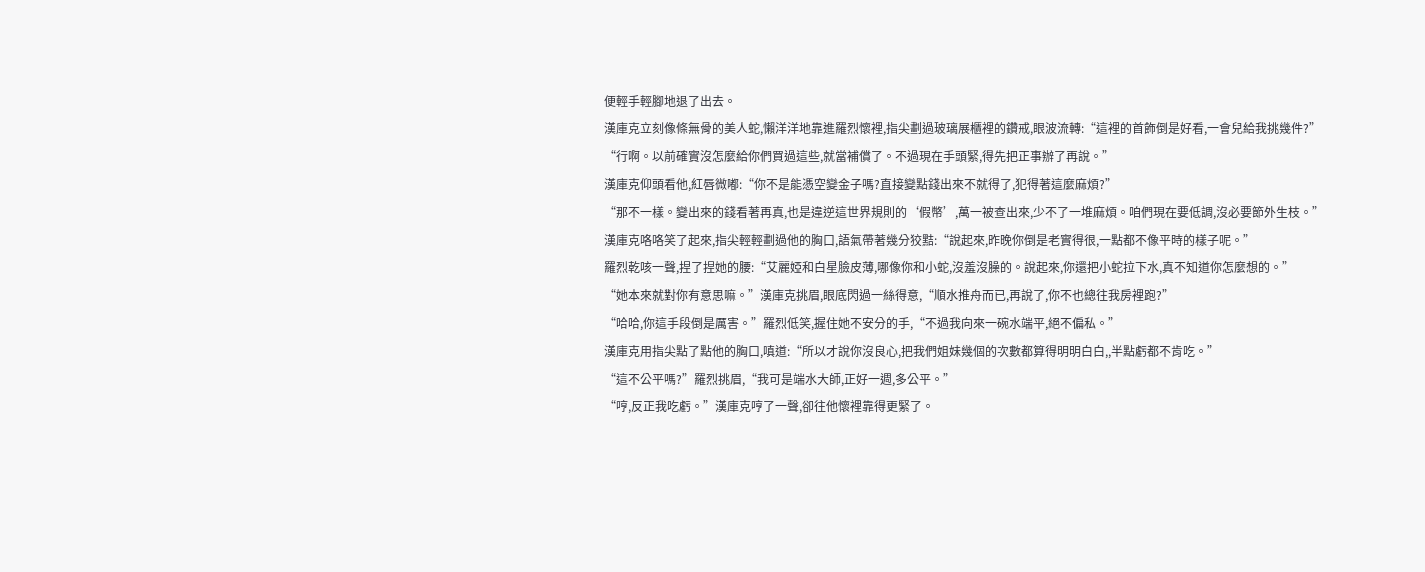便輕手輕腳地退了出去。
漢庫克立刻像條無骨的美人蛇,懶洋洋地靠進羅烈懷裡,指尖劃過玻璃展櫃裡的鑽戒,眼波流轉:“這裡的首飾倒是好看,一會兒給我挑幾件?”
“行啊。以前確實沒怎麼給你們買過這些,就當補償了。不過現在手頭緊,得先把正事辦了再說。”
漢庫克仰頭看他,紅唇微嘟:“你不是能憑空變金子嗎?直接變點錢出來不就得了,犯得著這麼麻煩?”
“那不一樣。變出來的錢看著再真,也是違逆這世界規則的‘假幣’,萬一被查出來,少不了一堆麻煩。咱們現在要低調,沒必要節外生枝。”
漢庫克咯咯笑了起來,指尖輕輕劃過他的胸口,語氣帶著幾分狡黠:“說起來,昨晚你倒是老實得很,一點都不像平時的樣子呢。”
羅烈乾咳一聲,捏了捏她的腰:“艾麗婭和白星臉皮薄,哪像你和小蛇,沒羞沒臊的。說起來,你還把小蛇拉下水,真不知道你怎麼想的。”
“她本來就對你有意思嘛。”漢庫克挑眉,眼底閃過一絲得意,“順水推舟而已,再說了,你不也總往我房裡跑?”
“哈哈,你這手段倒是厲害。”羅烈低笑,握住她不安分的手,“不過我向來一碗水端平,絕不偏私。”
漢庫克用指尖點了點他的胸口,嗔道:“所以才說你沒良心,把我們姐妹幾個的次數都算得明明白白,,半點虧都不肯吃。”
“這不公平嗎?”羅烈挑眉,“我可是端水大師,正好一週,多公平。”
“哼,反正我吃虧。”漢庫克哼了一聲,卻往他懷裡靠得更緊了。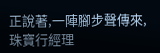正說著,一陣腳步聲傳來,珠寶行經理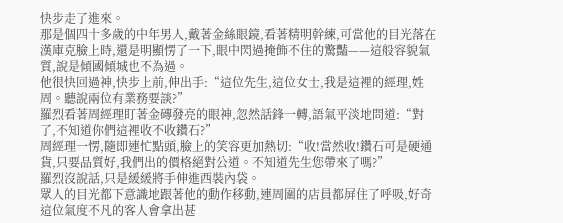快步走了進來。
那是個四十多歲的中年男人,戴著金絲眼鏡,看著精明幹練,可當他的目光落在漢庫克臉上時,還是明顯愣了一下,眼中閃過掩飾不住的驚豔——這般容貌氣質,說是傾國傾城也不為過。
他很快回過神,快步上前,伸出手:“這位先生,這位女士,我是這裡的經理,姓周。聽說兩位有業務要談?”
羅烈看著周經理盯著金磚發亮的眼神,忽然話鋒一轉,語氣平淡地問道:“對了,不知道你們這裡收不收鑽石?”
周經理一愣,隨即連忙點頭,臉上的笑容更加熱切:“收!當然收!鑽石可是硬通貨,只要品質好,我們出的價格絕對公道。不知道先生您帶來了嗎?”
羅烈沒說話,只是緩緩將手伸進西裝內袋。
眾人的目光都下意識地跟著他的動作移動,連周圍的店員都屏住了呼吸,好奇這位氣度不凡的客人會拿出甚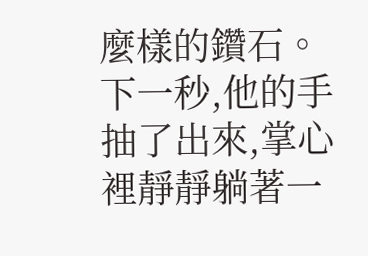麼樣的鑽石。
下一秒,他的手抽了出來,掌心裡靜靜躺著一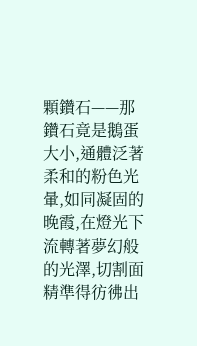顆鑽石——那鑽石竟是鵝蛋大小,通體泛著柔和的粉色光暈,如同凝固的晚霞,在燈光下流轉著夢幻般的光澤,切割面精準得彷彿出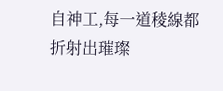自神工,每一道稜線都折射出璀璨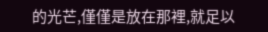的光芒,僅僅是放在那裡,就足以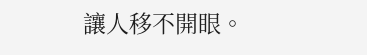讓人移不開眼。